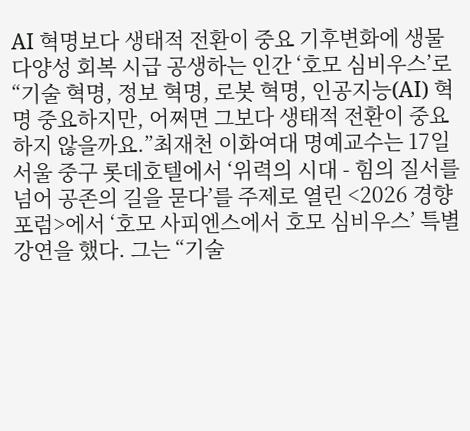AI 혁명보다 생태적 전환이 중요 기후변화에 생물 다양성 회복 시급 공생하는 인간 ‘호모 심비우스’로“기술 혁명, 정보 혁명, 로봇 혁명, 인공지능(AI) 혁명 중요하지만, 어쩌면 그보다 생태적 전환이 중요하지 않을까요.”최재천 이화여대 명예교수는 17일 서울 중구 롯데호텔에서 ‘위력의 시대 - 힘의 질서를 넘어 공존의 길을 묻다’를 주제로 열린 <2026 경향포럼>에서 ‘호모 사피엔스에서 호모 심비우스’ 특별 강연을 했다. 그는 “기술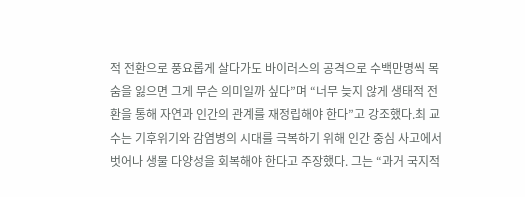적 전환으로 풍요롭게 살다가도 바이러스의 공격으로 수백만명씩 목숨을 잃으면 그게 무슨 의미일까 싶다”며 “너무 늦지 않게 생태적 전환을 통해 자연과 인간의 관계를 재정립해야 한다”고 강조했다.최 교수는 기후위기와 감염병의 시대를 극복하기 위해 인간 중심 사고에서 벗어나 생물 다양성을 회복해야 한다고 주장했다. 그는 “과거 국지적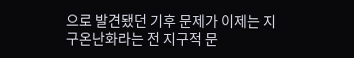으로 발견됐던 기후 문제가 이제는 지구온난화라는 전 지구적 문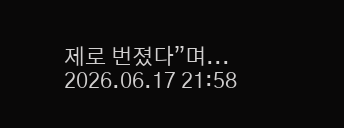제로 번졌다”며...
2026.06.17 21:58